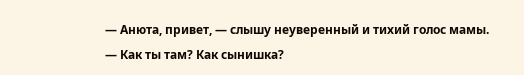— Анюта, привет, — слышу неуверенный и тихий голос мамы. — Как ты там? Как сынишка?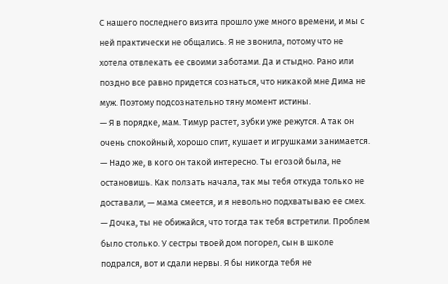С нашего последнего визита прошло уже много времени, и мы с ней практически не общались. Я не звонила, потому что не хотела отвлекать ее своими заботами. Да и стыдно. Рано или поздно все равно придется сознаться, что никакой мне Дима не муж. Поэтому подсознательно тяну момент истины.
— Я в порядке, мам. Тимур растет, зубки уже режутся. А так он очень спокойный, хорошо спит, кушает и игрушками занимается.
— Надо же, в кого он такой интересно. Ты егозой была, не остановишь. Как ползать начала, так мы тебя откуда только не доставали, — мама смеется, и я невольно подхватываю ее смех.
— Дочка, ты не обижайся, что тогда так тебя встретили. Проблем было столько. У сестры твоей дом погорел, сын в школе подрался, вот и сдали нервы. Я бы никогда тебя не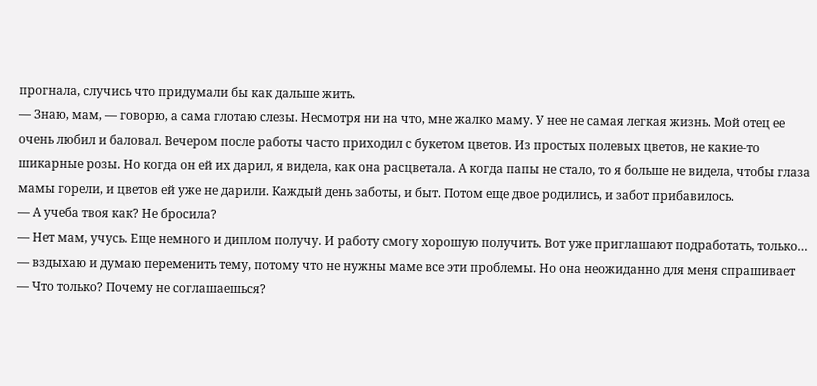прогнала, случись что придумали бы как дальше жить.
— Знаю, мам, — говорю, а сама глотаю слезы. Несмотря ни на что, мне жалко маму. У нее не самая легкая жизнь. Мой отец ее очень любил и баловал. Вечером после работы часто приходил с букетом цветов. Из простых полевых цветов, не какие-то шикарные розы. Но когда он ей их дарил, я видела, как она расцветала. А когда папы не стало, то я больше не видела, чтобы глаза мамы горели, и цветов ей уже не дарили. Каждый день заботы, и быт. Потом еще двое родились, и забот прибавилось.
— А учеба твоя как? Не бросила?
— Нет мам, учусь. Еще немного и диплом получу. И работу смогу хорошую получить. Вот уже приглашают подработать, только… — вздыхаю и думаю переменить тему, потому что не нужны маме все эти проблемы. Но она неожиданно для меня спрашивает
— Что только? Почему не соглашаешься?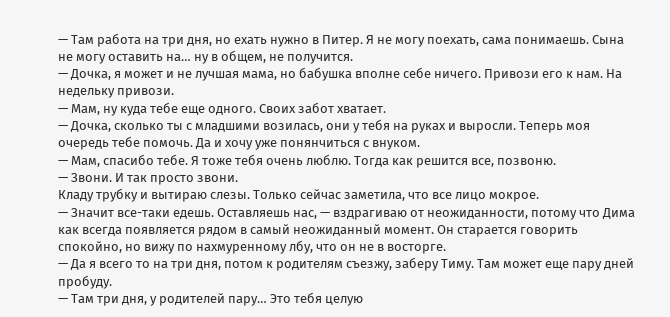— Там работа на три дня, но ехать нужно в Питер. Я не могу поехать, сама понимаешь. Сына не могу оставить на… ну в общем, не получится.
— Дочка, я может и не лучшая мама, но бабушка вполне себе ничего. Привози его к нам. На недельку привози.
— Мам, ну куда тебе еще одного. Своих забот хватает.
— Дочка, сколько ты с младшими возилась, они у тебя на руках и выросли. Теперь моя очередь тебе помочь. Да и хочу уже понянчиться с внуком.
— Мам, спасибо тебе. Я тоже тебя очень люблю. Тогда как решится все, позвоню.
— Звони. И так просто звони.
Кладу трубку и вытираю слезы. Только сейчас заметила, что все лицо мокрое.
— Значит все-таки едешь. Оставляешь нас, — вздрагиваю от неожиданности, потому что Дима как всегда появляется рядом в самый неожиданный момент. Он старается говорить спокойно, но вижу по нахмуренному лбу, что он не в восторге.
— Да я всего то на три дня, потом к родителям съезжу, заберу Тиму. Там может еще пару дней пробуду.
— Там три дня, у родителей пару… Это тебя целую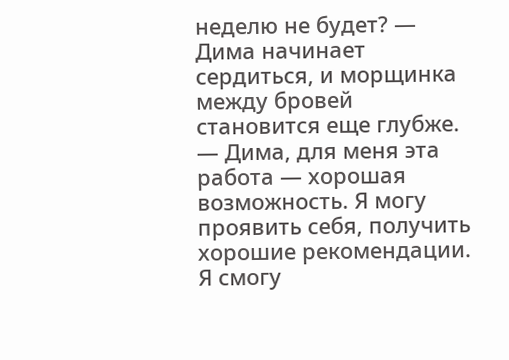неделю не будет? — Дима начинает сердиться, и морщинка между бровей становится еще глубже.
— Дима, для меня эта работа — хорошая возможность. Я могу проявить себя, получить хорошие рекомендации. Я смогу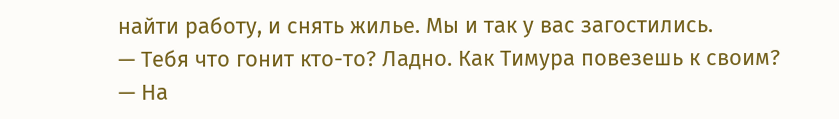найти работу, и снять жилье. Мы и так у вас загостились.
— Тебя что гонит кто-то? Ладно. Как Тимура повезешь к своим?
— На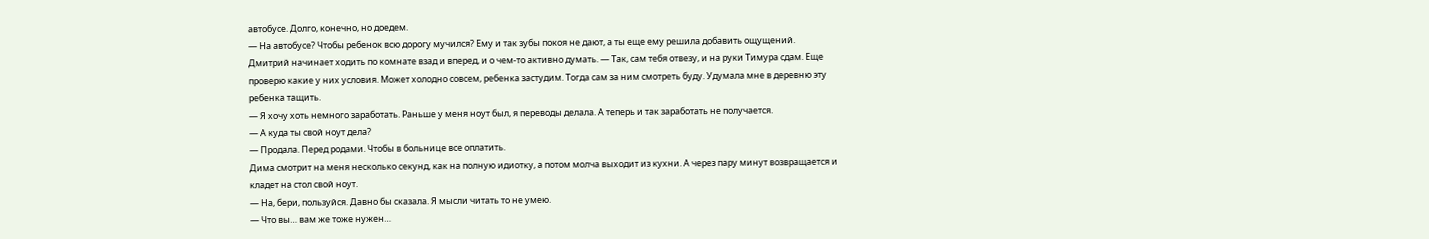автобусе. Долго, конечно, но доедем.
— На автобусе? Чтобы ребенок всю дорогу мучился? Ему и так зубы покоя не дают, а ты еще ему решила добавить ощущений.
Дмитрий начинает ходить по комнате взад и вперед, и о чем-то активно думать. — Так, сам тебя отвезу, и на руки Тимура сдам. Еще проверю какие у них условия. Может холодно совсем, ребенка застудим. Тогда сам за ним смотреть буду. Удумала мне в деревню эту ребенка тащить.
— Я хочу хоть немного заработать. Раньше у меня ноут был, я переводы делала. А теперь и так заработать не получается.
— А куда ты свой ноут дела?
— Продала. Перед родами. Чтобы в больнице все оплатить.
Дима смотрит на меня несколько секунд, как на полную идиотку, а потом молча выходит из кухни. А через пару минут возвращается и кладет на стол свой ноут.
— На, бери, пользуйся. Давно бы сказала. Я мысли читать то не умею.
— Что вы… вам же тоже нужен…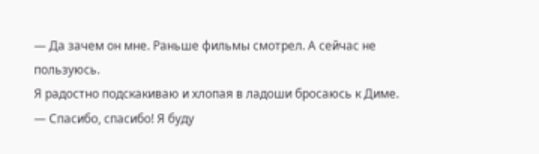— Да зачем он мне. Раньше фильмы смотрел. А сейчас не пользуюсь.
Я радостно подскакиваю и хлопая в ладоши бросаюсь к Диме.
— Спасибо, спасибо! Я буду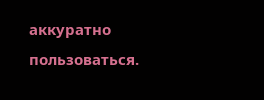аккуратно пользоваться.